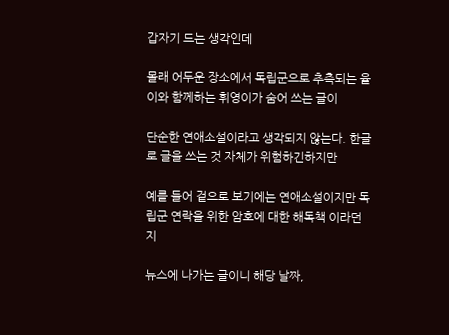갑자기 드는 생각인데

몰래 어두운 장소에서 독립군으로 추측되는 율이와 함께하는 휘영이가 숨어 쓰는 글이

단순한 연애소설이라고 생각되지 않는다. 한글로 글을 쓰는 것 자체가 위험하긴하지만

예를 들어 겉으로 보기에는 연애소설이지만 독립군 연락을 위한 암호에 대한 해독책 이라던지

뉴스에 나가는 글이니 해당 날짜,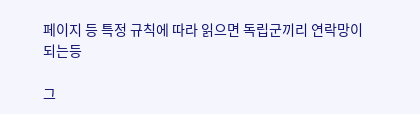페이지 등 특정 규칙에 따라 읽으면 독립군끼리 연락망이 되는등

그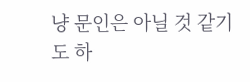냥 문인은 아닐 것 같기도 하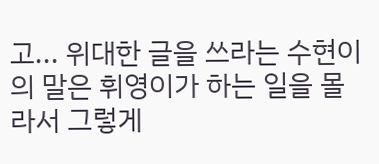고... 위대한 글을 쓰라는 수현이의 말은 휘영이가 하는 일을 몰라서 그렇게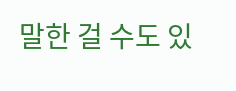말한 걸 수도 있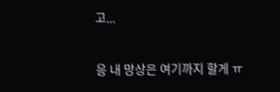고...


응 내 망상은 여기까지 할게 ㅠ